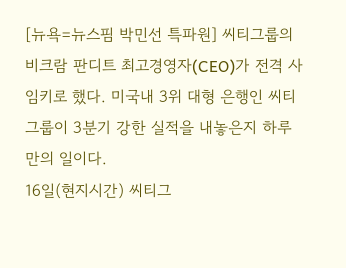[뉴욕=뉴스핌 박민선 특파원] 씨티그룹의 비크람 판디트 최고경영자(CEO)가 전격 사임키로 했다. 미국내 3위 대형 은행인 씨티그룹이 3분기 강한 실적을 내놓은지 하루 만의 일이다.
16일(현지시간) 씨티그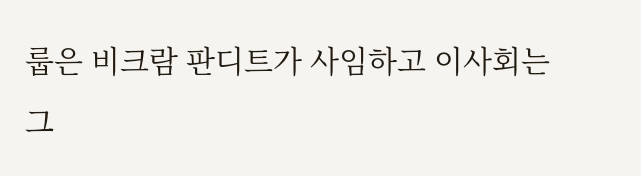룹은 비크람 판디트가 사임하고 이사회는 그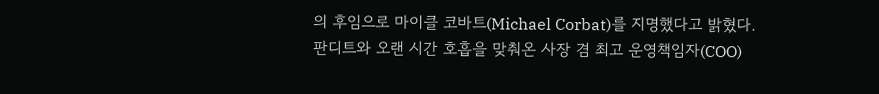의 후임으로 마이클 코바트(Michael Corbat)를 지명했다고 밝혔다.
판디트와 오랜 시간 호흡을 맞춰온 사장 겸 최고 운영책임자(COO)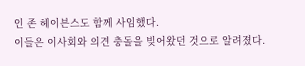인 존 헤이븐스도 함께 사임했다.
이들은 이사회와 의견 충돌을 빚어왔던 것으로 알려졌다.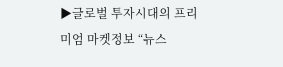▶글로벌 투자시대의 프리미엄 마켓정보 “뉴스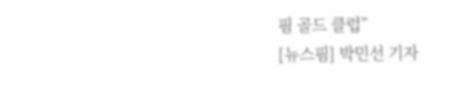핌 골드 클럽”
[뉴스핌] 박민선 기자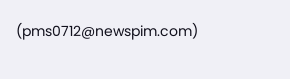(pms0712@newspim.com)